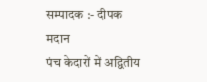सम्पादक :- दीपक मदान
पंच केदारों में अद्वितीय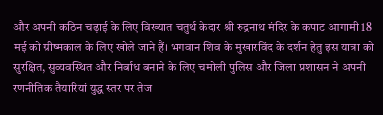और अपनी कठिन चढ़ाई के लिए विख्यात चतुर्थ केदार श्री रुद्रनाथ मंदिर के कपाट आगामी 18 मई को ग्रीष्मकाल के लिए खोले जाने हैं। भगवान शिव के मुखारविंद के दर्शन हेतु इस यात्रा को सुरक्षित, सुव्यवस्थित और निर्बाध बनाने के लिए चमोली पुलिस और जिला प्रशासन ने अपनी रणनीतिक तैयारियां युद्ध स्तर पर तेज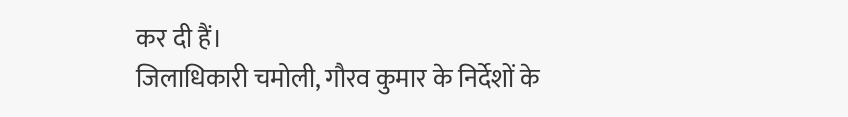कर दी हैं।
जिलाधिकारी चमोली, गौरव कुमार के निर्देशों के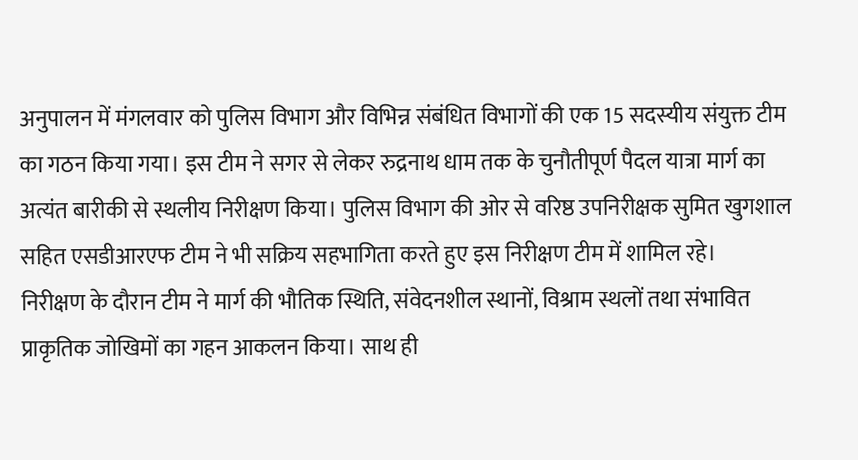अनुपालन में मंगलवार को पुलिस विभाग और विभिन्न संबंधित विभागों की एक 15 सदस्यीय संयुक्त टीम का गठन किया गया। इस टीम ने सगर से लेकर रुद्रनाथ धाम तक के चुनौतीपूर्ण पैदल यात्रा मार्ग का अत्यंत बारीकी से स्थलीय निरीक्षण किया। पुलिस विभाग की ओर से वरिष्ठ उपनिरीक्षक सुमित खुगशाल सहित एसडीआरएफ टीम ने भी सक्रिय सहभागिता करते हुए इस निरीक्षण टीम में शामिल रहे।
निरीक्षण के दौरान टीम ने मार्ग की भौतिक स्थिति, संवेदनशील स्थानों, विश्राम स्थलों तथा संभावित प्राकृतिक जोखिमों का गहन आकलन किया। साथ ही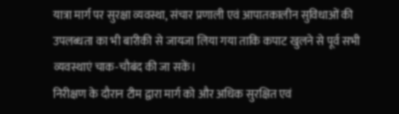यात्रा मार्ग पर सुरक्षा व्यवस्था, संचार प्रणाली एवं आपातकालीन सुविधाओं की उपलब्धता का भी बारीकी से जायजा लिया गया ताकि कपाट खुलने से पूर्व सभी व्यवस्थाएं चाक-चौबंद की जा सकें।
निरीक्षण के दौरान टीम द्वारा मार्ग को और अधिक सुरक्षित एवं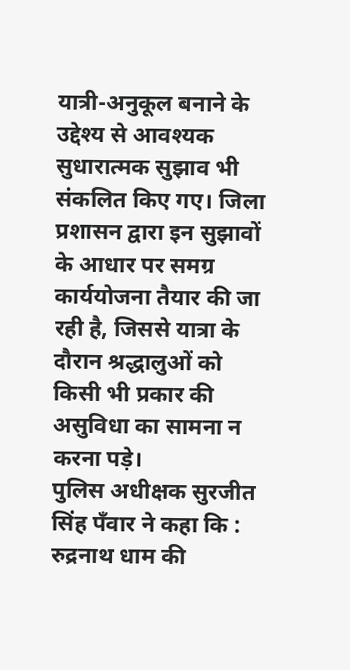यात्री-अनुकूल बनाने के उद्देश्य से आवश्यक सुधारात्मक सुझाव भी संकलित किए गए। जिला प्रशासन द्वारा इन सुझावों के आधार पर समग्र कार्ययोजना तैयार की जा रही है, जिससे यात्रा के दौरान श्रद्धालुओं को किसी भी प्रकार की असुविधा का सामना न करना पड़े।
पुलिस अधीक्षक सुरजीत सिंह पँवार ने कहा कि : रुद्रनाथ धाम की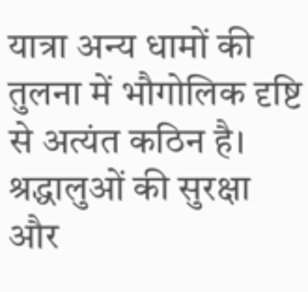यात्रा अन्य धामों की तुलना में भौगोलिक दृष्टि से अत्यंत कठिन है। श्रद्धालुओं की सुरक्षा और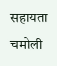सहायता चमोली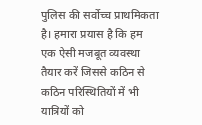पुलिस की सर्वोच्च प्राथमिकता है। हमारा प्रयास है कि हम एक ऐसी मजबूत व्यवस्था तैयार करें जिससे कठिन से कठिन परिस्थितियों में भी यात्रियों को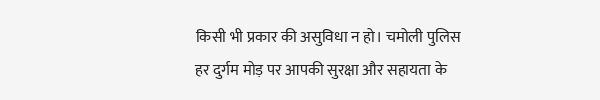किसी भी प्रकार की असुविधा न हो। चमोली पुलिस हर दुर्गम मोड़ पर आपकी सुरक्षा और सहायता के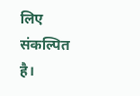लिए संकल्पित है।